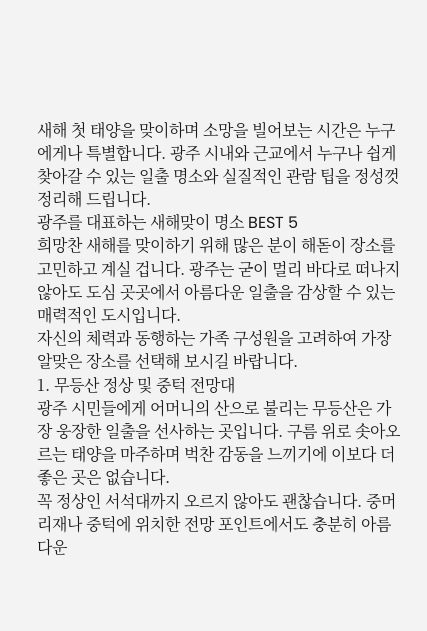새해 첫 태양을 맞이하며 소망을 빌어보는 시간은 누구에게나 특별합니다. 광주 시내와 근교에서 누구나 쉽게 찾아갈 수 있는 일출 명소와 실질적인 관람 팁을 정성껏 정리해 드립니다.
광주를 대표하는 새해맞이 명소 BEST 5
희망찬 새해를 맞이하기 위해 많은 분이 해돋이 장소를 고민하고 계실 겁니다. 광주는 굳이 멀리 바다로 떠나지 않아도 도심 곳곳에서 아름다운 일출을 감상할 수 있는 매력적인 도시입니다.
자신의 체력과 동행하는 가족 구성원을 고려하여 가장 알맞은 장소를 선택해 보시길 바랍니다.
1. 무등산 정상 및 중턱 전망대
광주 시민들에게 어머니의 산으로 불리는 무등산은 가장 웅장한 일출을 선사하는 곳입니다. 구름 위로 솟아오르는 태양을 마주하며 벅찬 감동을 느끼기에 이보다 더 좋은 곳은 없습니다.
꼭 정상인 서석대까지 오르지 않아도 괜찮습니다. 중머리재나 중턱에 위치한 전망 포인트에서도 충분히 아름다운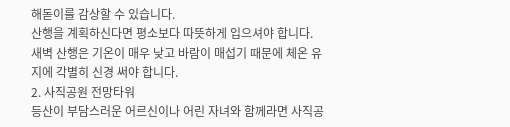해돋이를 감상할 수 있습니다.
산행을 계획하신다면 평소보다 따뜻하게 입으셔야 합니다. 새벽 산행은 기온이 매우 낮고 바람이 매섭기 때문에 체온 유지에 각별히 신경 써야 합니다.
2. 사직공원 전망타워
등산이 부담스러운 어르신이나 어린 자녀와 함께라면 사직공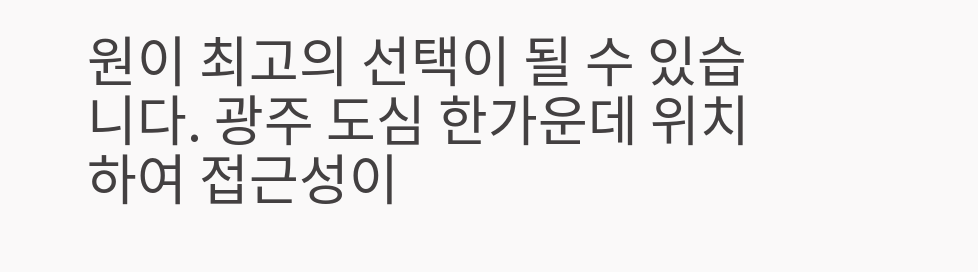원이 최고의 선택이 될 수 있습니다. 광주 도심 한가운데 위치하여 접근성이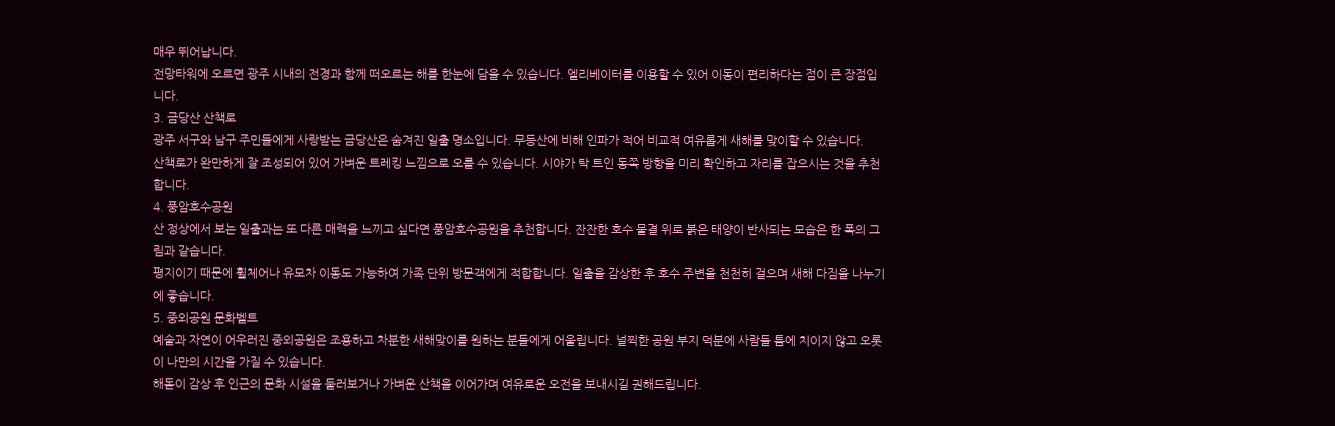매우 뛰어납니다.
전망타워에 오르면 광주 시내의 전경과 함께 떠오르는 해를 한눈에 담을 수 있습니다. 엘리베이터를 이용할 수 있어 이동이 편리하다는 점이 큰 장점입니다.
3. 금당산 산책로
광주 서구와 남구 주민들에게 사랑받는 금당산은 숨겨진 일출 명소입니다. 무등산에 비해 인파가 적어 비교적 여유롭게 새해를 맞이할 수 있습니다.
산책로가 완만하게 잘 조성되어 있어 가벼운 트레킹 느낌으로 오를 수 있습니다. 시야가 탁 트인 동쪽 방향을 미리 확인하고 자리를 잡으시는 것을 추천합니다.
4. 풍암호수공원
산 정상에서 보는 일출과는 또 다른 매력을 느끼고 싶다면 풍암호수공원을 추천합니다. 잔잔한 호수 물결 위로 붉은 태양이 반사되는 모습은 한 폭의 그림과 같습니다.
평지이기 때문에 휠체어나 유모차 이동도 가능하여 가족 단위 방문객에게 적합합니다. 일출을 감상한 후 호수 주변을 천천히 걸으며 새해 다짐을 나누기에 좋습니다.
5. 중외공원 문화벨트
예술과 자연이 어우러진 중외공원은 조용하고 차분한 새해맞이를 원하는 분들에게 어울립니다. 널찍한 공원 부지 덕분에 사람들 틈에 치이지 않고 오롯이 나만의 시간을 가질 수 있습니다.
해돋이 감상 후 인근의 문화 시설을 둘러보거나 가벼운 산책을 이어가며 여유로운 오전을 보내시길 권해드립니다.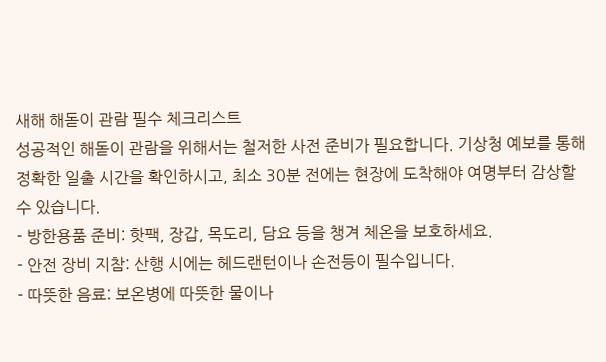새해 해돋이 관람 필수 체크리스트
성공적인 해돋이 관람을 위해서는 철저한 사전 준비가 필요합니다. 기상청 예보를 통해 정확한 일출 시간을 확인하시고, 최소 30분 전에는 현장에 도착해야 여명부터 감상할 수 있습니다.
- 방한용품 준비: 핫팩, 장갑, 목도리, 담요 등을 챙겨 체온을 보호하세요.
- 안전 장비 지참: 산행 시에는 헤드랜턴이나 손전등이 필수입니다.
- 따뜻한 음료: 보온병에 따뜻한 물이나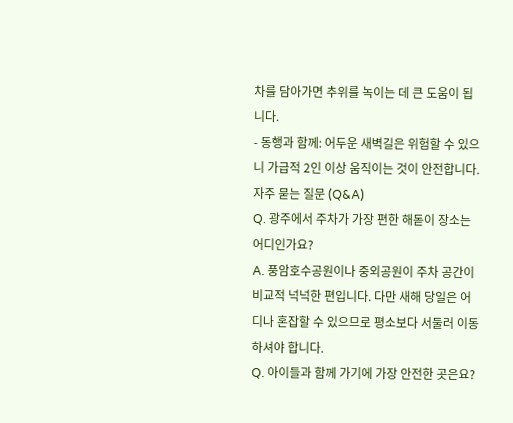차를 담아가면 추위를 녹이는 데 큰 도움이 됩니다.
- 동행과 함께: 어두운 새벽길은 위험할 수 있으니 가급적 2인 이상 움직이는 것이 안전합니다.
자주 묻는 질문 (Q&A)
Q. 광주에서 주차가 가장 편한 해돋이 장소는 어디인가요?
A. 풍암호수공원이나 중외공원이 주차 공간이 비교적 넉넉한 편입니다. 다만 새해 당일은 어디나 혼잡할 수 있으므로 평소보다 서둘러 이동하셔야 합니다.
Q. 아이들과 함께 가기에 가장 안전한 곳은요?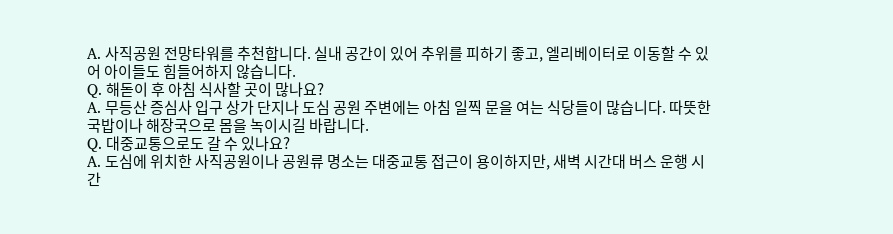A. 사직공원 전망타워를 추천합니다. 실내 공간이 있어 추위를 피하기 좋고, 엘리베이터로 이동할 수 있어 아이들도 힘들어하지 않습니다.
Q. 해돋이 후 아침 식사할 곳이 많나요?
A. 무등산 증심사 입구 상가 단지나 도심 공원 주변에는 아침 일찍 문을 여는 식당들이 많습니다. 따뜻한 국밥이나 해장국으로 몸을 녹이시길 바랍니다.
Q. 대중교통으로도 갈 수 있나요?
A. 도심에 위치한 사직공원이나 공원류 명소는 대중교통 접근이 용이하지만, 새벽 시간대 버스 운행 시간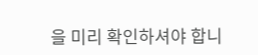을 미리 확인하셔야 합니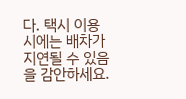다. 택시 이용 시에는 배차가 지연될 수 있음을 감안하세요.